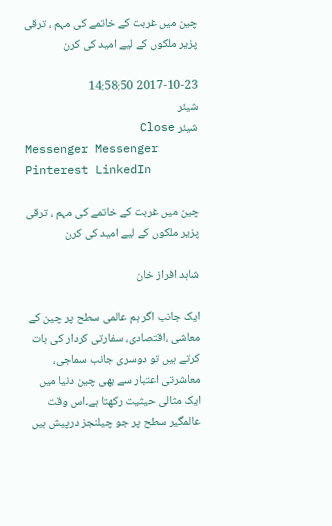چین میں غربت کے خاتمے کی مہم ، ترقی پزیر ملکوں کے لیے امید کی کرن

2017-10-23 14:58:50
شیئر
شیئر Close
Messenger Messenger Pinterest LinkedIn

چین میں غربت کے خاتمے کی مہم ، ترقی پزیر ملکوں کے لیے امید کی کرن

شاہد افراز خان

ایک جانب اگر ہم عالمی سطح پر چین کے معاشی ،اقتصادی، سفارتی کردار کی بات کرتے ہیں تو دوسری جانب سماجی، معاشرتی اعتبار سے بھی چین دنیا میں ایک مثالی حیثیت رکھتا ہے۔اس وقت عالمگیر سطح پر جو چیلنجز درپیش ہیں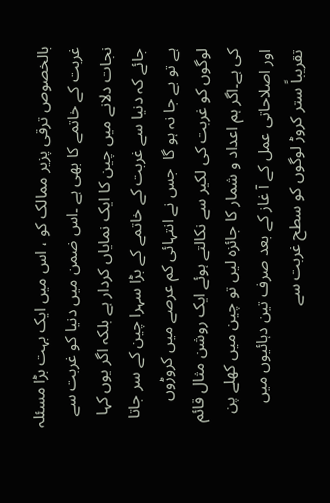بالخصوص ترقی پزیر ممالک کو ، اس میں ایک بہت بڑا مسئلہ غربت کے خاتمے کا بھی ہے ۔اس ضمن میں دنیا کو غربت سے نجات دلانے میں چین کا ایک نمایاں کردار ہے بلکہ اگر یوں کہا جائے کہ دنیا سے غربت کے خاتمے کے بڑا سہرا چین کے سر جاتا ہے تو بے جا نہ ہو گا  جس نے انتہائی کم عرصے میں کروڑوں لوگوں کو غربت کی لکیر سے نکالتے ہوئے ایک روشن مثال قائم کی ہے۔اگر ہم اعداد و شمار کا جائزہ لیں تو چین میں کھلے پن اور اصلاحاتی عمل کے آ غاز کے بعد صرف تین دہائیوں میں تقریباً ستر کروڑ لوگوں کو سطح غربت سے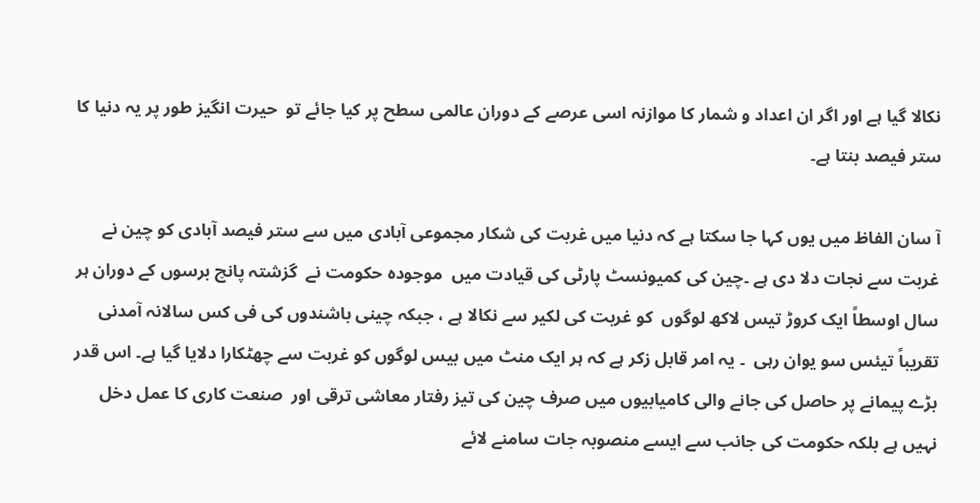نکالا گیا ہے اور اگر ان اعداد و شمار کا موازنہ اسی عرصے کے دوران عالمی سطح پر کیا جائے تو  حیرت انگیز طور پر یہ دنیا کا ستر فیصد بنتا ہے۔

آ سان الفاظ میں یوں کہا جا سکتا ہے کہ دنیا میں غربت کی شکار مجموعی آبادی میں سے ستر فیصد آبادی کو چین نے غربت سے نجات دلا دی ہے ۔چین کی کمیونسٹ پارٹی کی قیادت میں  موجودہ حکومت نے  گزشتہ پانچ برسوں کے دوران ہر سال اوسطاً ایک کروڑ تیس لاکھ لوگوں  کو غربت کی لکیر سے نکالا ہے ، جبکہ چینی باشندوں کی فی کس سالانہ آمدنی تقریباً تیئس سو یوان رہی  ۔ یہ امر قابل زکر ہے کہ ہر ایک منٹ میں بیس لوگوں کو غربت سے چھٹکارا دلایا گیا ہے۔ اس قدر بڑے پیمانے پر حاصل کی جانے والی کامیابیوں میں صرف چین کی تیز رفتار معاشی ترقی اور  صنعت کاری کا عمل دخل نہیں ہے بلکہ حکومت کی جانب سے ایسے منصوبہ جات سامنے لائے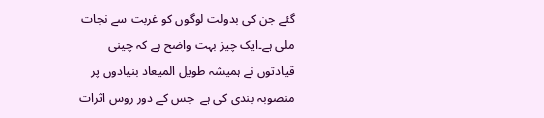گئے جن کی بدولت لوگوں کو غربت سے نجات ملی ہے۔ایک چیز بہت واضح ہے کہ چینی قیادتوں نے ہمیشہ طویل المیعاد بنیادوں پر منصوبہ بندی کی ہے  جس کے دور روس اثرات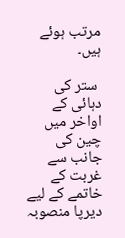مرتب ہوئے ہیں۔

 ستر کی دہائی کے اواخر میں چین کی جانب سے غربت کے خاتمے کے لیے دیرپا منصوبہ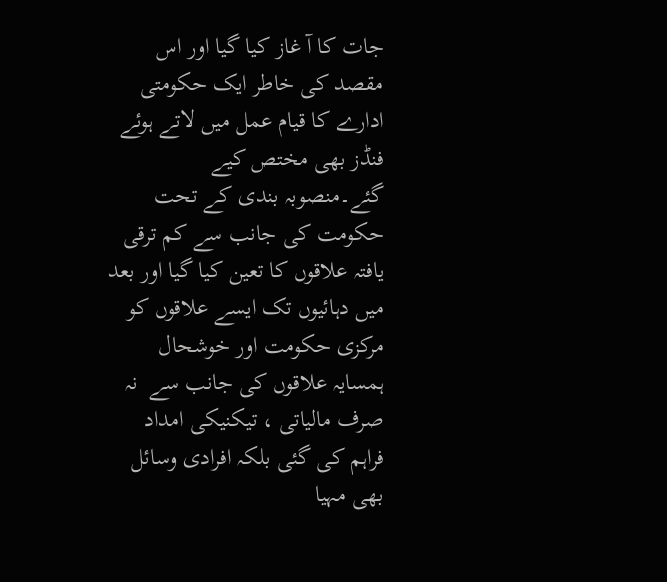جات کا آ غاز کیا گیا اور اس مقصد کی خاطر ایک حکومتی ادارے کا قیام عمل میں لاتے ہوئے فنڈز بھی مختص کیے گئے۔منصوبہ بندی کے تحت حکومت کی جانب سے کم ترقی یافتہ علاقوں کا تعین کیا گیا اور بعد میں دہائیوں تک ایسے علاقوں کو مرکزی حکومت اور خوشحال ہمسایہ علاقوں کی جانب سے  نہ صرف مالیاتی ، تیکنیکی امداد فراہم کی گئی بلکہ افرادی وسائل بھی مہیا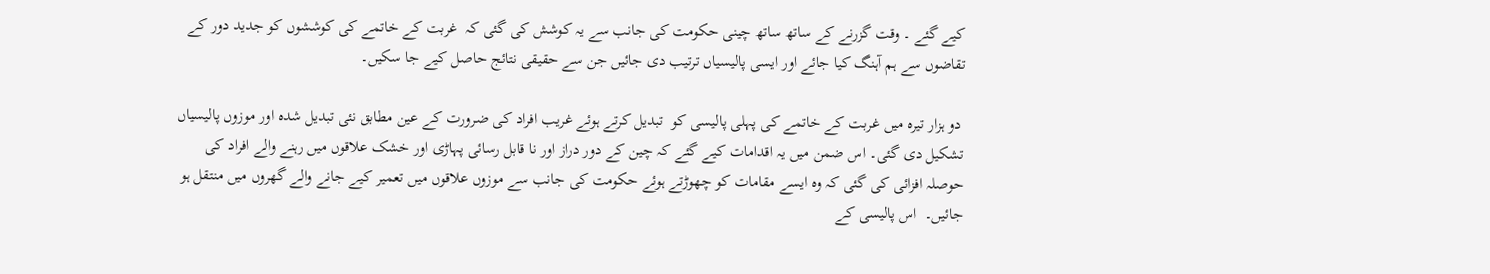کیے گئے ۔ وقت گزرنے کے ساتھ ساتھ چینی حکومت کی جانب سے یہ کوشش کی گئی کہ  غربت کے خاتمے کی کوششوں کو جدید دور کے تقاضوں سے ہم آہنگ کیا جائے اور ایسی پالیسیاں ترتیب دی جائیں جن سے حقیقی نتائج حاصل کیے جا سکیں۔

 دو ہزار تیرہ میں غربت کے خاتمے کی پہلی پالیسی کو  تبدیل کرتے ہوئے غریب افراد کی ضرورت کے عین مطابق نئی تبدیل شدہ اور موزوں پالیسیاں تشکیل دی گئی۔ اس ضمن میں یہ اقدامات کیے گئے کہ چین کے دور دراز اور نا قابل رسائی پہاڑی اور خشک علاقوں میں رہنے والے افراد کی حوصلہ افزائی کی گئی کہ وہ ایسے مقامات کو چھوڑتے ہوئے حکومت کی جانب سے موزوں علاقوں میں تعمیر کیے جانے والے گھروں میں منتقل ہو جائیں۔  اس پالیسی کے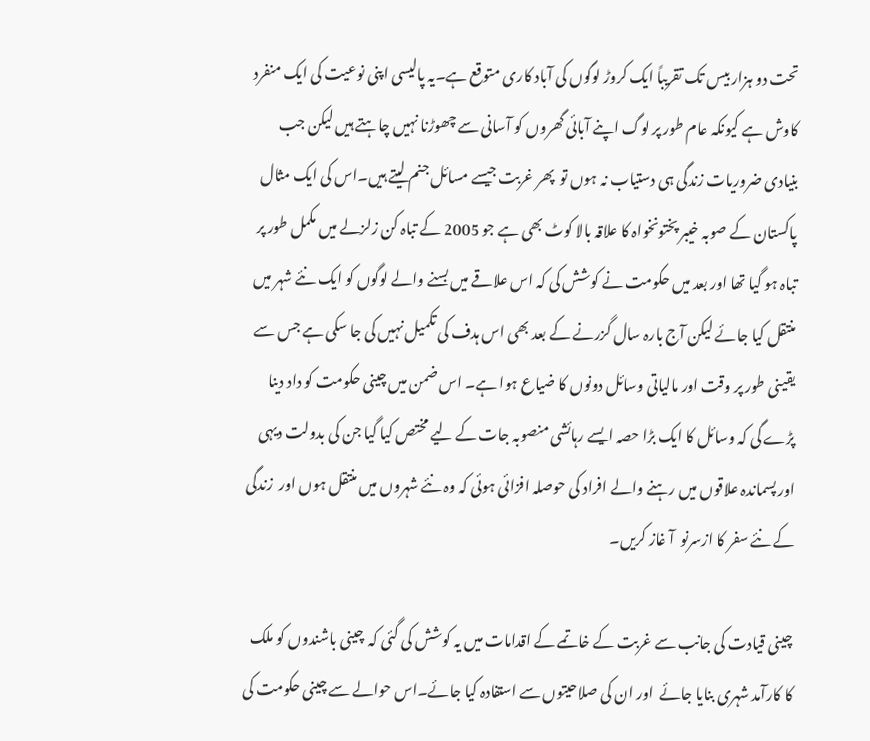تحت دو ہزار بیس تک تقریباً ایک کروڑ لوگوں کی آباد کاری متوقع ہے۔یہ پالیسی اپنی نوعیت کی ایک منفرد کاوش ہے کیونکہ عام طور پر لوگ اپنے آبائی گھروں کو آسانی سے چھوڑنا نہیں چاہتے ہیں لیکن جب بنیادی ضروریات زندگی ہی دستیاب نہ ہوں تو  پھر غربت جیسے مسائل جنم لیتے ہیں۔اس کی ایک مثال پاکستان کے صوبہ خیبر پختونخواہ کا علاقہ بالا کوٹ بھی ہے جو 2005 کے تباہ کن زلزلے میں مکمل طور پر تباہ ہو گیا تھا اور بعد میں حکومت نے کوشش کی کہ اس علاقے میں بسنے والے لوگوں کو ایک نئے شہر میں منتقل کیا جائے لیکن آج بارہ سال گزرنے کے بعد بھی اس ہدف کی تکمیل نہیں کی جا سکی ہے جس سے یقینی طور پر وقت اور مالیاتی وسائل دونوں کا ضیاع ہوا ہے۔ اس ضمن میں چینی حکومت کو داد دینا پڑے گی کہ وسائل کا ایک بڑا حصہ ایسے رہائشی منصوبہ جات کے لیے مختص کیا گیا جن کی بدولت دیہی اور پسماندہ علاقوں میں رہنے والے افراد کی حوصلہ افزائی ہوئی کہ وہ نئے شہروں میں منتقل ہوں اور  زندگی کے نئے سفر کا ازسرنو  آ غاز کریں۔

چینی قیادت کی جانب سے غربت کے خاتمے کے اقدامات میں یہ کوشش کی گئی کہ  چینی باشندوں کو ملک کا کارآمد شہری بنایا جائے  اور ان کی صلاحیتوں سے استفادہ کیا جائے۔اس حوالے سے چینی حکومت کی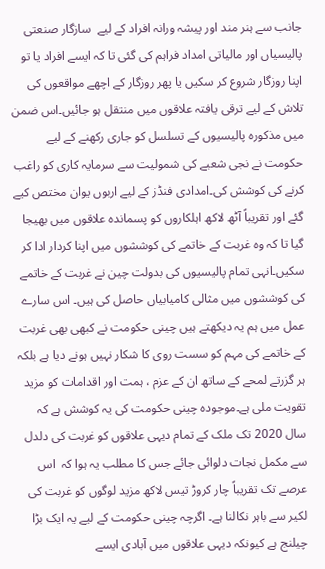جانب سے ہنر مند اور پیشہ ورانہ افراد کے لیے  سازگار صنعتی پالیسیاں اور مالیاتی امداد فراہم کی گئی تا کہ ایسے افراد یا تو اپنا روزگار شروع کر سکیں یا پھر روزگار کے اچھے مواقعوں کی تلاش کے لیے ترقی یافتہ علاقوں میں منتقل ہو جائیں۔اس ضمن میں مذکورہ پالیسیوں کے تسلسل کو جاری رکھنے کے لیے حکومت نے نجی شعبے کی شمولیت سے سرمایہ کاری کو راغب کرنے کی کوشش کی۔امدادی فنڈز کے لیے اربوں یوان مختص کیے گئے اور تقریباً آٹھ لاکھ اہلکاروں کو پسماندہ علاقوں میں بھیجا گیا تا کہ وہ غربت کے خاتمے کی کوششوں میں اپنا کردار ادا کر سکیں۔انہی تمام پالیسیوں کی بدولت چین نے غربت کے خاتمے کی کوششوں میں مثالی کامیابیاں حاصل کی ہیں۔ اس سارے عمل میں ہم یہ دیکھتے ہیں چینی حکومت نے کبھی بھی غربت کے خاتمے کی مہم کو سست روی کا شکار نہیں ہونے دیا ہے بلکہ ہر گزرتے لمحے کے ساتھ ان کے عزم ، ہمت اور اقدامات کو مزید تقویت ملی ہے۔موجودہ چینی حکومت کی یہ کوشش ہے کہ سال 2020 تک ملک کے تمام دیہی علاقوں کو غربت کی دلدل سے مکمل نجات دلوائی جائے جس کا مطلب یہ ہوا کہ  اس عرصے تک تقریباً چار کروڑ تیس لاکھ مزید لوگوں کو غربت کی لکیر سے باہر نکالنا ہے۔ اگرچہ چینی حکومت کے لیے یہ ایک بڑا چیلنج ہے کیونکہ دیہی علاقوں میں آبادی ایسے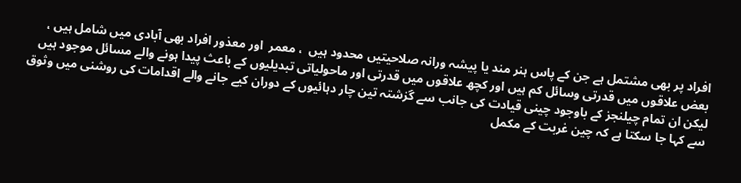افراد پر بھی مشتمل ہے جن کے پاس ہنر مند یا پیشہ ورانہ صلاحیتیں محدود ہیں  ، معمر  اور معذور افراد بھی آبادی میں شامل ہیں ، بعض علاقوں میں قدرتی وسائل کم ہیں اور کچھ علاقوں میں قدرتی اور ماحولیاتی تبدیلیوں کے باعث پیدا ہونے والے مسائل موجود ہیں لیکن ان تمام چیلنجز کے باوجود چینی قیادت کی جانب سے گزشتہ تین چار دہائیوں کے دوران کیے جانے والے اقدامات کی روشنی میں وثوق سے کہا جا سکتا ہے کہ چین غربت کے مکمل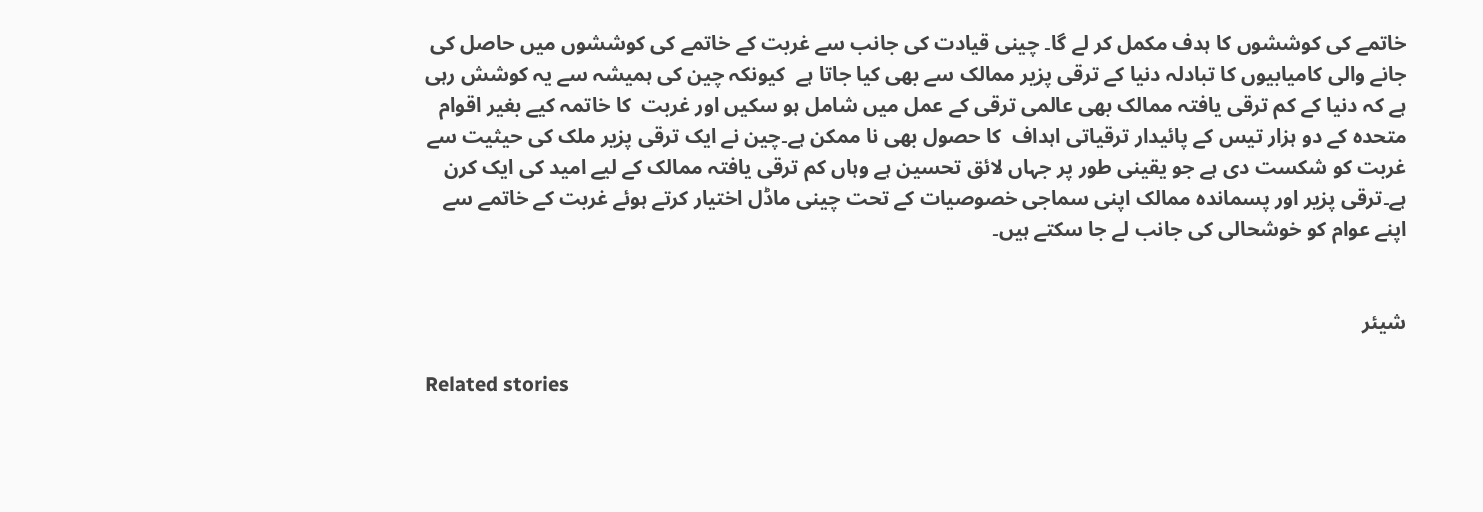خاتمے کی کوششوں کا ہدف مکمل کر لے گا۔ چینی قیادت کی جانب سے غربت کے خاتمے کی کوششوں میں حاصل کی جانے والی کامیابیوں کا تبادلہ دنیا کے ترقی پزیر ممالک سے بھی کیا جاتا ہے  کیونکہ چین کی ہمیشہ سے یہ کوشش رہی ہے کہ دنیا کے کم ترقی یافتہ ممالک بھی عالمی ترقی کے عمل میں شامل ہو سکیں اور غربت  کا خاتمہ کیے بغیر اقوام متحدہ کے دو ہزار تیس کے پائیدار ترقیاتی اہداف  کا حصول بھی نا ممکن ہے۔چین نے ایک ترقی پزیر ملک کی حیثیت سے غربت کو شکست دی ہے جو یقینی طور پر جہاں لائق تحسین ہے وہاں کم ترقی یافتہ ممالک کے لیے امید کی ایک کرن ہے۔ترقی پزیر اور پسماندہ ممالک اپنی سماجی خصوصیات کے تحت چینی ماڈل اختیار کرتے ہوئے غربت کے خاتمے سے اپنے عوام کو خوشحالی کی جانب لے جا سکتے ہیں۔


شیئر

Related stories